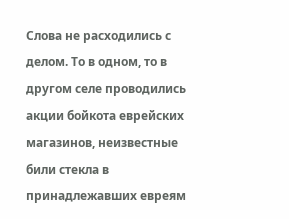Слова не расходились с делом. То в одном, то в другом селе проводились акции бойкота еврейских магазинов, неизвестные били стекла в принадлежавших евреям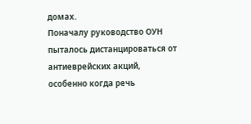домах.
Поначалу руководство ОУН пыталось дистанцироваться от антиеврейских акций, особенно когда речь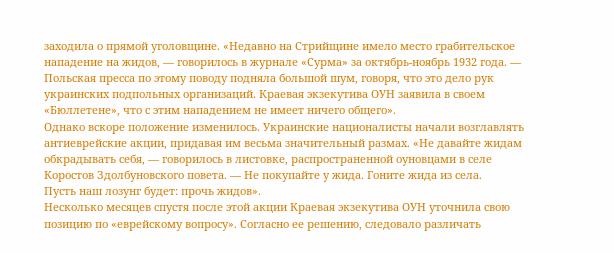заходила о прямой уголовщине. «Недавно на Стрийщине имело место грабительское нападение на жидов, — говорилось в журнале «Сурма» за октябрь-ноябрь 1932 года. — Польская пресса по этому поводу подняла большой шум, говоря, что это дело рук украинских подпольных организаций. Краевая экзекутива ОУН заявила в своем «Бюллетене», что с этим нападением не имеет ничего общего».
Однако вскоре положение изменилось. Украинские националисты начали возглавлять антиеврейские акции, придавая им весьма значительный размах. «Не давайте жидам обкрадывать себя, — говорилось в листовке, распространенной оуновцами в селе Коростов Здолбуновского повета. — Не покупайте у жида. Гоните жида из села.
Пусть наш лозунг будет: прочь жидов».
Несколько месяцев спустя после этой акции Краевая экзекутива ОУН уточнила свою позицию по «еврейскому вопросу». Согласно ее решению, следовало различать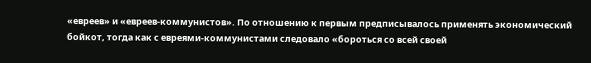«евреев» и «евреев-коммунистов». По отношению к первым предписывалось применять экономический бойкот, тогда как с евреями-коммунистами следовало «бороться со всей своей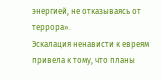энергией, не отказываясь от террора».
Эскалация ненависти к евреям привела к тому, что планы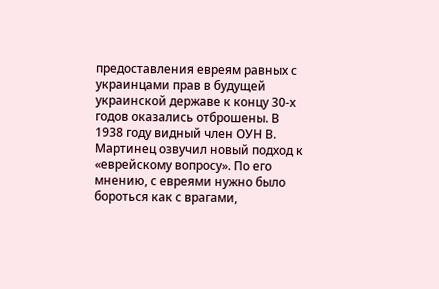предоставления евреям равных с украинцами прав в будущей украинской державе к концу 30-х годов оказались отброшены. В 1938 году видный член ОУН В. Мартинец озвучил новый подход к «еврейскому вопросу». По его мнению, с евреями нужно было бороться как с врагами,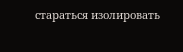стараться изолировать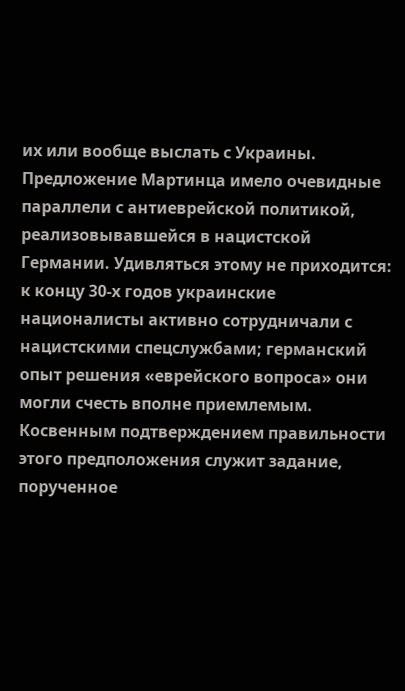их или вообще выслать с Украины.
Предложение Мартинца имело очевидные параллели с антиеврейской политикой, реализовывавшейся в нацистской Германии. Удивляться этому не приходится: к концу 30-х годов украинские националисты активно сотрудничали с нацистскими спецслужбами; германский опыт решения «еврейского вопроса» они могли счесть вполне приемлемым. Косвенным подтверждением правильности этого предположения служит задание, порученное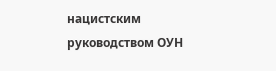нацистским руководством ОУН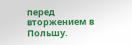перед вторжением в Польшу.